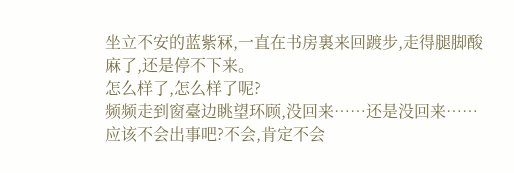坐立不安的蓝紫冧,一直在书房裏来回踱步,走得腿脚酸麻了,还是停不下来。
怎么样了,怎么样了呢?
频频走到窗臺边眺望环顾,没回来……还是没回来……
应该不会出事吧?不会,肯定不会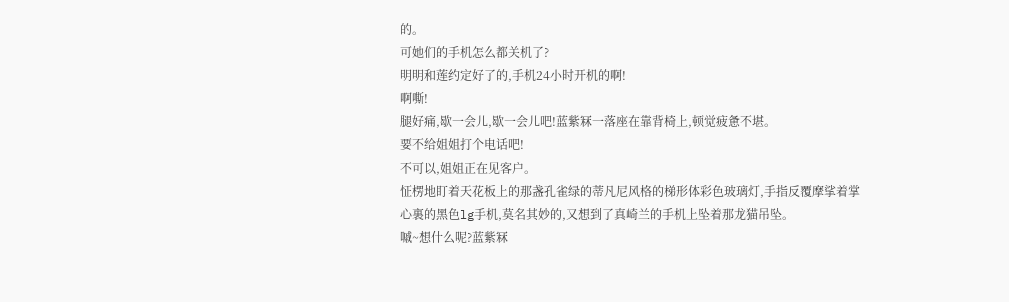的。
可她们的手机怎么都关机了?
明明和莲约定好了的,手机24小时开机的啊!
啊嘶!
腿好痛,歇一会儿,歇一会儿吧!蓝紫冧一落座在靠背椅上,顿觉疲惫不堪。
要不给姐姐打个电话吧!
不可以,姐姐正在见客户。
怔楞地盯着天花板上的那盏孔雀绿的蒂凡尼风格的梯形体彩色玻璃灯,手指反覆摩挲着掌心裏的黑色lg手机,莫名其妙的,又想到了真崎兰的手机上坠着那龙猫吊坠。
嘁~想什么呢?蓝紫冧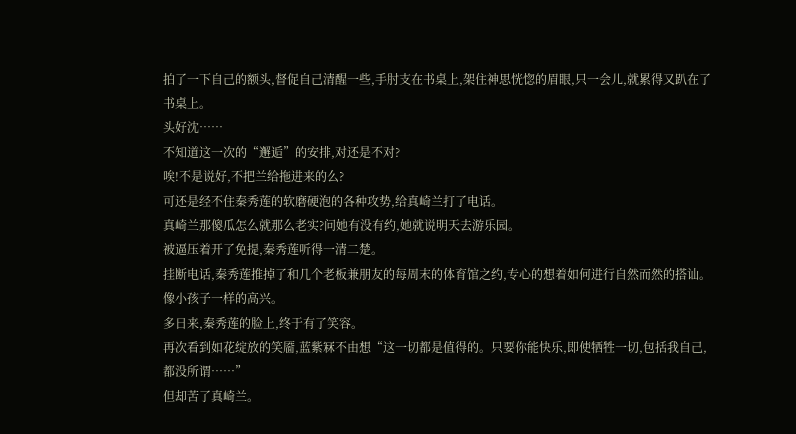拍了一下自己的额头,督促自己清醒一些,手肘支在书桌上,架住神思恍惚的眉眼,只一会儿,就累得又趴在了书桌上。
头好沈……
不知道这一次的“邂逅”的安排,对还是不对?
唉!不是说好,不把兰给拖进来的么?
可还是经不住秦秀莲的软磨硬泡的各种攻势,给真崎兰打了电话。
真崎兰那傻瓜怎么就那么老实?问她有没有约,她就说明天去游乐园。
被逼压着开了免提,秦秀莲听得一清二楚。
挂断电话,秦秀莲推掉了和几个老板兼朋友的每周末的体育馆之约,专心的想着如何进行自然而然的搭讪。
像小孩子一样的高兴。
多日来,秦秀莲的脸上,终于有了笑容。
再次看到如花绽放的笑靥,蓝紫冧不由想“这一切都是值得的。只要你能快乐,即使牺牲一切,包括我自己,都没所谓……”
但却苦了真崎兰。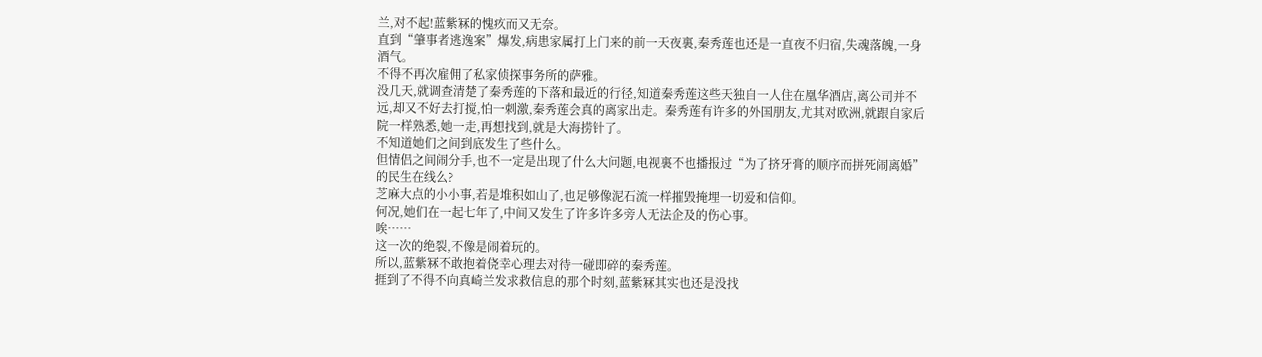兰,对不起!蓝紫冧的愧疚而又无奈。
直到“肇事者逃逸案”爆发,病患家属打上门来的前一天夜裏,秦秀莲也还是一直夜不归宿,失魂落魄,一身酒气。
不得不再次雇佣了私家侦探事务所的萨雅。
没几天,就调查清楚了秦秀莲的下落和最近的行径,知道秦秀莲这些天独自一人住在凰华酒店,离公司并不远,却又不好去打搅,怕一刺激,秦秀莲会真的离家出走。秦秀莲有许多的外国朋友,尤其对欧洲,就跟自家后院一样熟悉,她一走,再想找到,就是大海捞针了。
不知道她们之间到底发生了些什么。
但情侣之间闹分手,也不一定是出现了什么大问题,电视裏不也播报过“为了挤牙膏的顺序而拼死闹离婚”的民生在线么?
芝麻大点的小小事,若是堆积如山了,也足够像泥石流一样摧毁掩埋一切爱和信仰。
何况,她们在一起七年了,中间又发生了许多许多旁人无法企及的伤心事。
唉……
这一次的绝裂,不像是闹着玩的。
所以,蓝紫冧不敢抱着侥幸心理去对待一碰即碎的秦秀莲。
捱到了不得不向真崎兰发求救信息的那个时刻,蓝紫冧其实也还是没找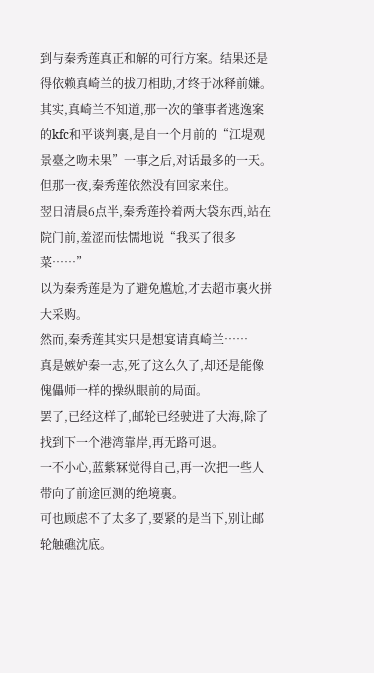到与秦秀莲真正和解的可行方案。结果还是得依赖真崎兰的拔刀相助,才终于冰释前嫌。
其实,真崎兰不知道,那一次的肇事者逃逸案的kfc和平谈判裏,是自一个月前的“江堤观景臺之吻未果”一事之后,对话最多的一天。
但那一夜,秦秀莲依然没有回家来住。
翌日清晨6点半,秦秀莲拎着两大袋东西,站在院门前,羞涩而怯懦地说“我买了很多菜……”
以为秦秀莲是为了避免尴尬,才去超市裏火拼大采购。
然而,秦秀莲其实只是想宴请真崎兰……
真是嫉妒秦一志,死了这么久了,却还是能像傀儡师一样的操纵眼前的局面。
罢了,已经这样了,邮轮已经驶进了大海,除了找到下一个港湾靠岸,再无路可退。
一不小心,蓝紫冧觉得自己,再一次把一些人带向了前途叵测的绝境裏。
可也顾虑不了太多了,要紧的是当下,别让邮轮触礁沈底。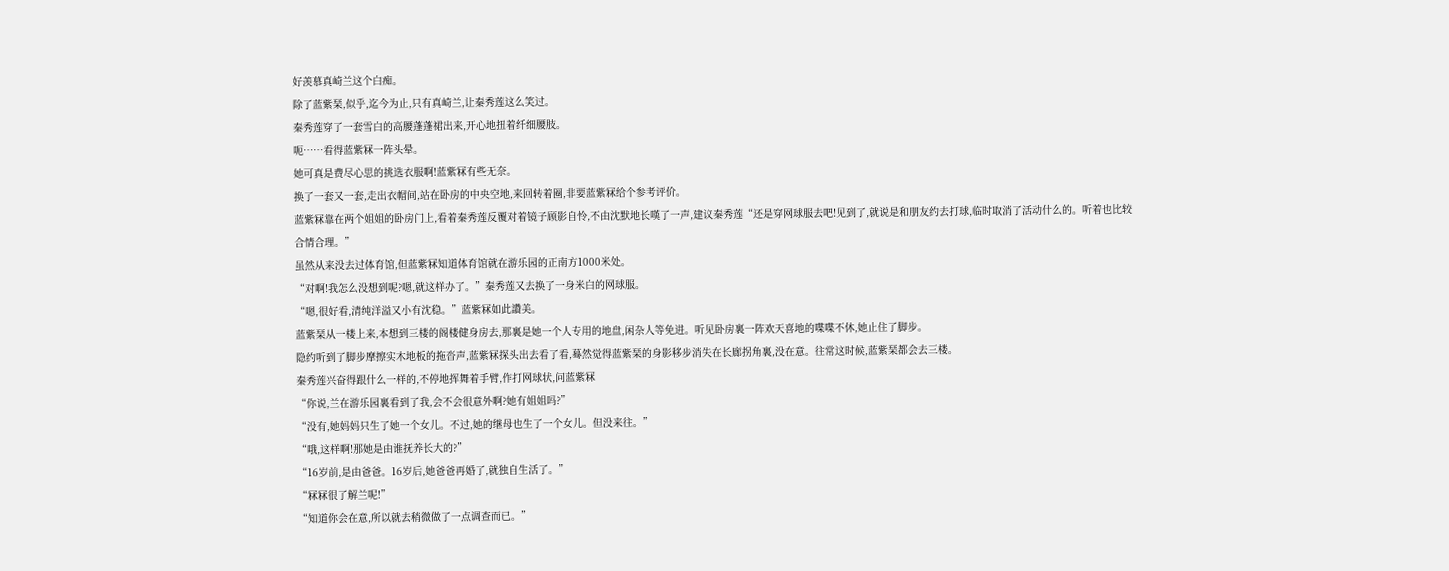好羡慕真崎兰这个白痴。
除了蓝紫琹,似乎,迄今为止,只有真崎兰,让秦秀莲这么笑过。
秦秀莲穿了一套雪白的高腰蓬蓬裙出来,开心地扭着纤细腰肢。
呃……看得蓝紫冧一阵头晕。
她可真是费尽心思的挑选衣服啊!蓝紫冧有些无奈。
换了一套又一套,走出衣帽间,站在卧房的中央空地,来回转着圈,非要蓝紫冧给个参考评价。
蓝紫冧靠在两个姐姐的卧房门上,看着秦秀莲反覆对着镜子顾影自怜,不由沈默地长嘆了一声,建议秦秀莲“还是穿网球服去吧!见到了,就说是和朋友约去打球,临时取消了活动什么的。听着也比较合情合理。”
虽然从来没去过体育馆,但蓝紫冧知道体育馆就在游乐园的正南方1000米处。
“对啊!我怎么没想到呢?嗯,就这样办了。”秦秀莲又去换了一身米白的网球服。
“嗯,很好看,清纯洋溢又小有沈稳。”蓝紫冧如此讚美。
蓝紫琹从一楼上来,本想到三楼的阁楼健身房去,那裏是她一个人专用的地盘,闲杂人等免进。听见卧房裏一阵欢天喜地的喋喋不休,她止住了脚步。
隐约听到了脚步摩擦实木地板的拖沓声,蓝紫冧探头出去看了看,蓦然觉得蓝紫琹的身影移步消失在长廊拐角裏,没在意。往常这时候,蓝紫琹都会去三楼。
秦秀莲兴奋得跟什么一样的,不停地挥舞着手臂,作打网球状,问蓝紫冧
“你说,兰在游乐园裏看到了我,会不会很意外啊?她有姐姐吗?”
“没有,她妈妈只生了她一个女儿。不过,她的继母也生了一个女儿。但没来往。”
“哦,这样啊!那她是由谁抚养长大的?”
“16岁前,是由爸爸。16岁后,她爸爸再婚了,就独自生活了。”
“冧冧很了解兰呢!”
“知道你会在意,所以就去稍微做了一点调查而已。”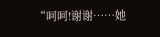“呵呵!谢谢……她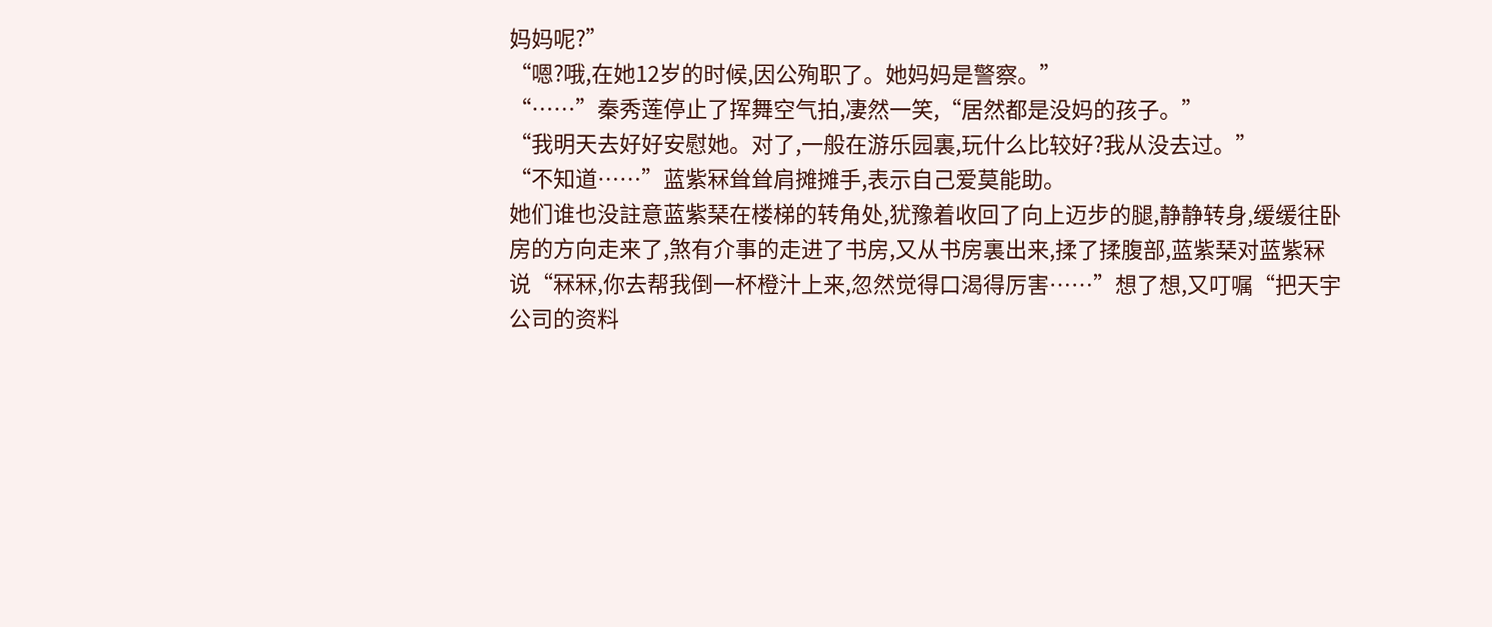妈妈呢?”
“嗯?哦,在她12岁的时候,因公殉职了。她妈妈是警察。”
“……”秦秀莲停止了挥舞空气拍,凄然一笑,“居然都是没妈的孩子。”
“我明天去好好安慰她。对了,一般在游乐园裏,玩什么比较好?我从没去过。”
“不知道……”蓝紫冧耸耸肩摊摊手,表示自己爱莫能助。
她们谁也没註意蓝紫琹在楼梯的转角处,犹豫着收回了向上迈步的腿,静静转身,缓缓往卧房的方向走来了,煞有介事的走进了书房,又从书房裏出来,揉了揉腹部,蓝紫琹对蓝紫冧说“冧冧,你去帮我倒一杯橙汁上来,忽然觉得口渴得厉害……”想了想,又叮嘱“把天宇公司的资料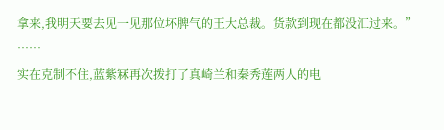拿来,我明天要去见一见那位坏脾气的王大总裁。货款到现在都没汇过来。”
……
实在克制不住,蓝紫冧再次拨打了真崎兰和秦秀莲两人的电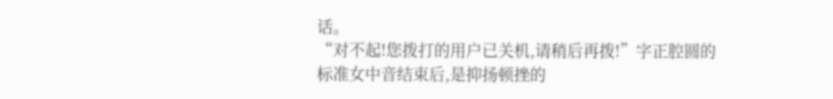话。
“对不起!您拨打的用户已关机,请稍后再拨!”字正腔圆的标准女中音结束后,是抑扬顿挫的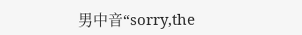男中音“sorry,the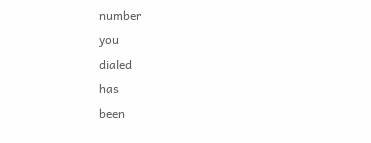number
you
dialed
has
been